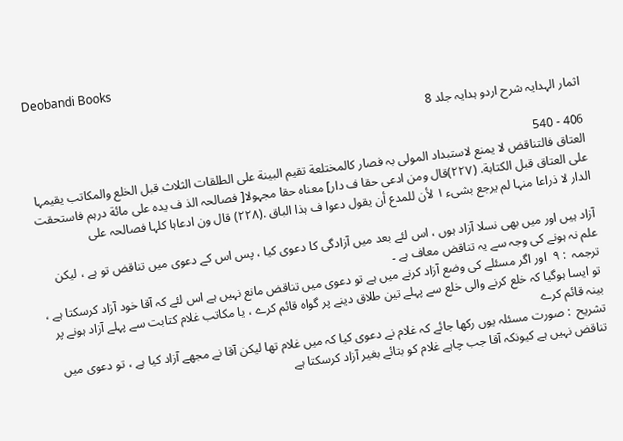Deobandi Books

اثمار الہدایہ شرح اردو ہدایہ جلد 8

406 - 540
العتاق فالتناقض لا یمنع لاستبداد المولی بہ فصار کالمختلعة تقیم البینة علی الطلقات الثلاث قبل الخلع والمکاتب یقیمہا علی العتاق قبل الکتابة. (٢٢٧)قال ومن ادعی حقا ف دار] معناہ حقا مجہولا[ فصالحہ الذ ف یدہ علی مائة درہم فاستحقت الدار لا ذراعا منہا لم یرجع بشیء ١ لأن للمدع أن یقول دعوا ف ہذا الباق .(٢٢٨) قال ون ادعاہا کلہا فصالحہ علی

آزاد ہیں اور میں بھی نسلا آزاد ہوں ، اس لئے بعد میں آزادگی کا دعوی کیا ، پس اس کے دعوی میں تناقض تو ہے ، لیکن علم نہ ہونے کی وجہ سے یہ تناقض معاف ہے ۔
ترجمہ  : ٩  اور اگر مسئلے کی وضع آزاد کرنے میں ہے تو دعوی میں تناقض مانع نہیں ہے اس لئے کہ آقا خود آزاد کرسکتا ہے ، تو ایسا ہوگیا کہ خلع کرنے والی خلع سے پہلے تین طلاق دینے پر گواہ قائم کرے ، یا مکاتب غلام کتابت سے پہلے آزاد ہونے پر بینہ قائم کرے
تشریح  : صورت مسئلہ یوں رکھا جائے کہ غلام نے دعوی کیا کہ میں غلام تھا لیکن آقا نے مجھے آزاد کیا ہے ، تو دعوی میں تناقض نہیں ہے کیونکہ آقا جب چاہے غلام کو بتائے بغیر آزاد کرسکتا ہے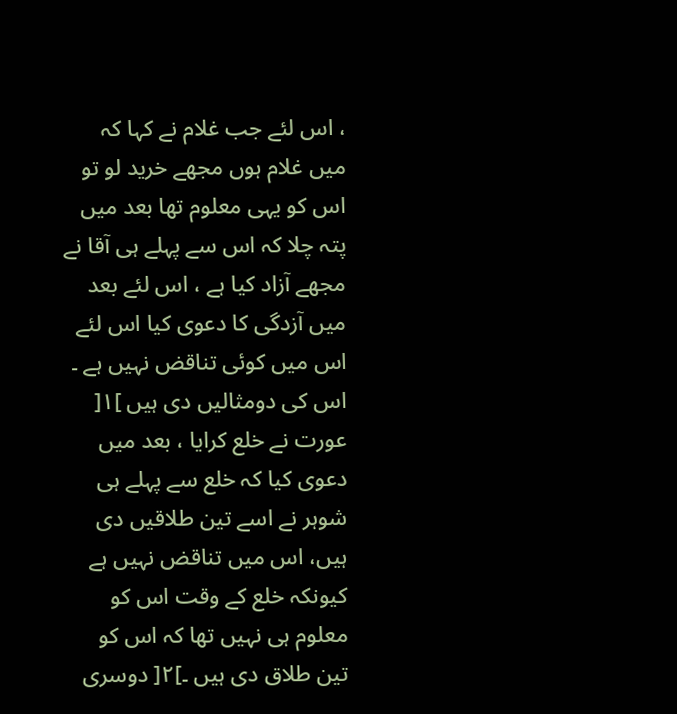، اس لئے جب غلام نے کہا کہ میں غلام ہوں مجھے خرید لو تو اس کو یہی معلوم تھا بعد میں پتہ چلا کہ اس سے پہلے ہی آقا نے مجھے آزاد کیا ہے ، اس لئے بعد میں آزدگی کا دعوی کیا اس لئے اس میں کوئی تناقض نہیں ہے ۔ اس کی دومثالیں دی ہیں ]١[  عورت نے خلع کرایا ، بعد میں دعوی کیا کہ خلع سے پہلے ہی شوہر نے اسے تین طلاقیں دی ہیں، اس میں تناقض نہیں ہے کیونکہ خلع کے وقت اس کو معلوم ہی نہیں تھا کہ اس کو تین طلاق دی ہیں ۔]٢[ دوسری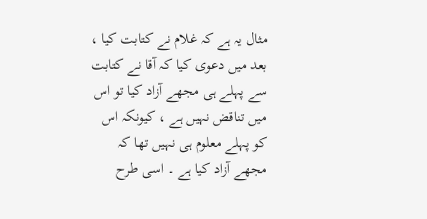مثال یہ ہے کہ غلام نے کتابت کیا ، بعد میں دعوی کیا کہ آقا نے کتابت سے پہلے ہی مجھے آزاد کیا تو اس میں تناقض نہیں ہے ، کیونکہ اس کو پہلے معلوم ہی نہیں تھا کہ مجھے آزاد کیا ہے ۔ اسی طرح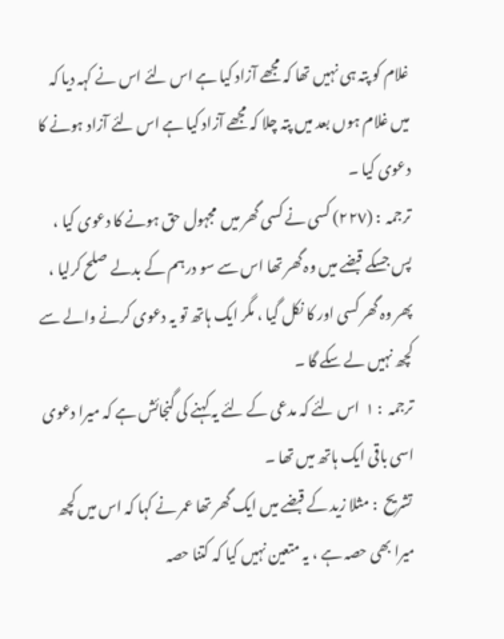غلام کو پتہ ہی نہیں تھا کہ مجھے آزاد کیا ہے اس لئے اس نے کہہ دیا کہ میں غلام ہوں بعد میں پتہ چلا کہ مجھے آزاد کیا ہے اس لئے آزاد ہونے کا دعوی کیا ۔
ترجمہ  : (٢٢٧) کسی نے کسی گھر میں  مجہول حق ہونے کا دعوی کیا ، پس جسکے قبضے میں وہ گھر تھا اس سے سو درہم کے بدلے صلح کرلیا ، پھر وہ گھر کسی اور کا نکل گیا ، مگر ایک ہاتھ تو یہ دعوی کرنے والے سے کچھ نہیں لے سکے گا ۔
ترجمہ  : ١  اس لئے کہ مدعی کے لئے یہ کہنے کی گنجائش ہے کہ میرا دعوی اسی باقی ایک ہاتھ میں تھا ۔
 تشریح  : مثلا زید کے قبضے میں ایک گھر تھا عمر نے کہا کہ اس میں کچھ میرا بھی حصہ ہے ، یہ متعین نہیں کیا کہ کتنا حصہ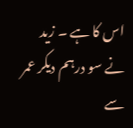اس کا ہے ۔ زید نے سو درہم دیکر عمر سے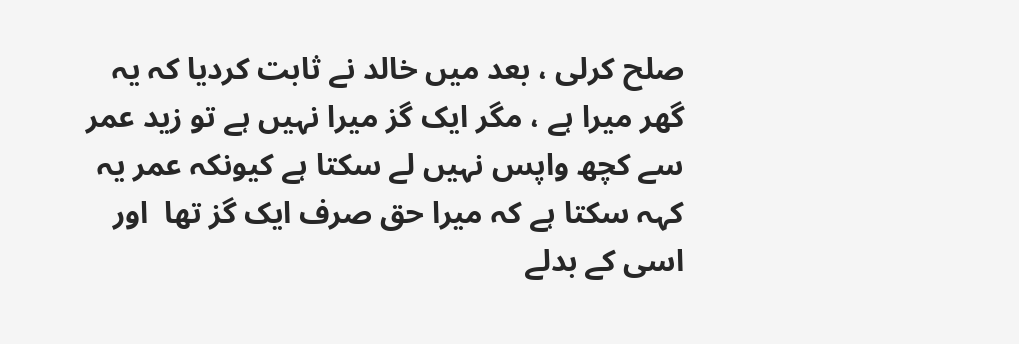صلح کرلی ، بعد میں خالد نے ثابت کردیا کہ یہ گھر میرا ہے ، مگر ایک گز میرا نہیں ہے تو زید عمر سے کچھ واپس نہیں لے سکتا ہے کیونکہ عمر یہ کہہ سکتا ہے کہ میرا حق صرف ایک گز تھا  اور اسی کے بدلے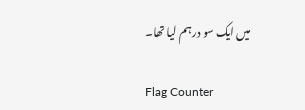میں ایک سو درہم لیا تھا۔

Flag Counter